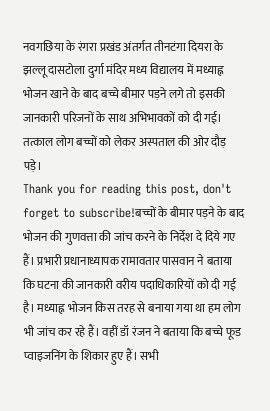नवगछिया के रंगरा प्रखंड अंतर्गत तीनटंगा दियरा के झल्लू दासटोला दुर्गा मंदिर मध्य विद्यालय में मध्याह्न भोजन खाने के बाद बच्चे बीमार पड़ने लगे तो इसकी जानकारी परिजनों के साथ अभिभावकों को दी गई। तत्काल लोग बच्चों को लेकर अस्पताल की ओर दौड़ पड़े।
Thank you for reading this post, don't forget to subscribe!बच्चों के बीमार पड़ने के बाद भोजन की गुणवत्ता की जांच करने के निर्देश दे दिये गए हैं। प्रभारी प्रधानाध्यापक रामावतार पासवान ने बताया कि घटना की जानकारी वरीय पदाधिकारियों को दी गई है। मध्याह्न भोजन किस तरह से बनाया गया था हम लोग भी जांच कर रहे हैं। वहीं डॉ रंजन ने बताया कि बच्चे फूड प्वाइजनिंग के शिकार हुए हैं। सभी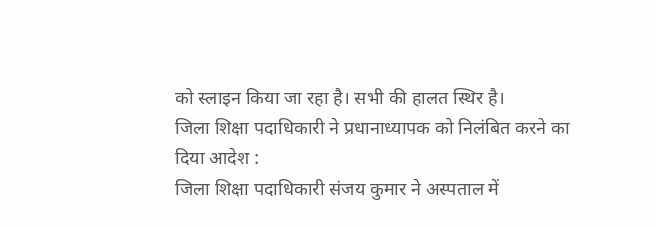को स्लाइन किया जा रहा है। सभी की हालत स्थिर है।
जिला शिक्षा पदाधिकारी ने प्रधानाध्यापक को निलंबित करने का दिया आदेश :
जिला शिक्षा पदाधिकारी संजय कुमार ने अस्पताल में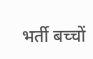भर्ती बच्चों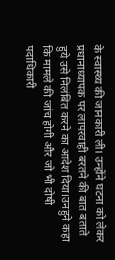के स्वास्थ्य की जानकारी ली। उन्होंने घटना को लेकर प्रधानाध्यापक पर लापरवाही बरतने की बात बताते हुये उसे निलंबित करने का आदेश दिया।उनहुने कहा कि मामले की जांच होगी और जो भी दोषी पदाधिकारी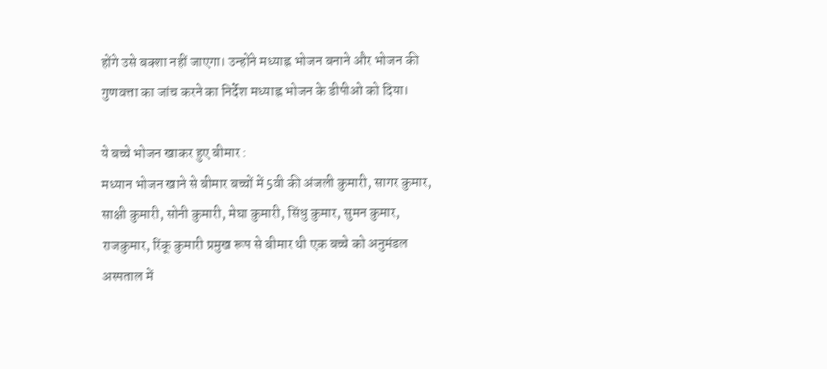होंगे उसे बक्शा नहीं जाएगा। उन्होंने मध्याह्न भोजन बनाने और भोजन की गुणवत्ता का जांच करने का निर्देश मध्याह्न भोजन के डीपीओ को दिया।

ये बच्चे भोजन खाकर हुए बीमार :
मध्यान भोजन खाने से बीमार बच्चों में 5वी की अंजली कुमारी, सागर कुमार, साक्षी कुमारी, सोनी कुमारी, मेघा कुमारी, सिंधु कुमार, सुमन कुमार, राजकुमार, रिंकू कुमारी प्रमुख रूप से बीमार थी एक बच्चे को अनुमंडल अस्पताल में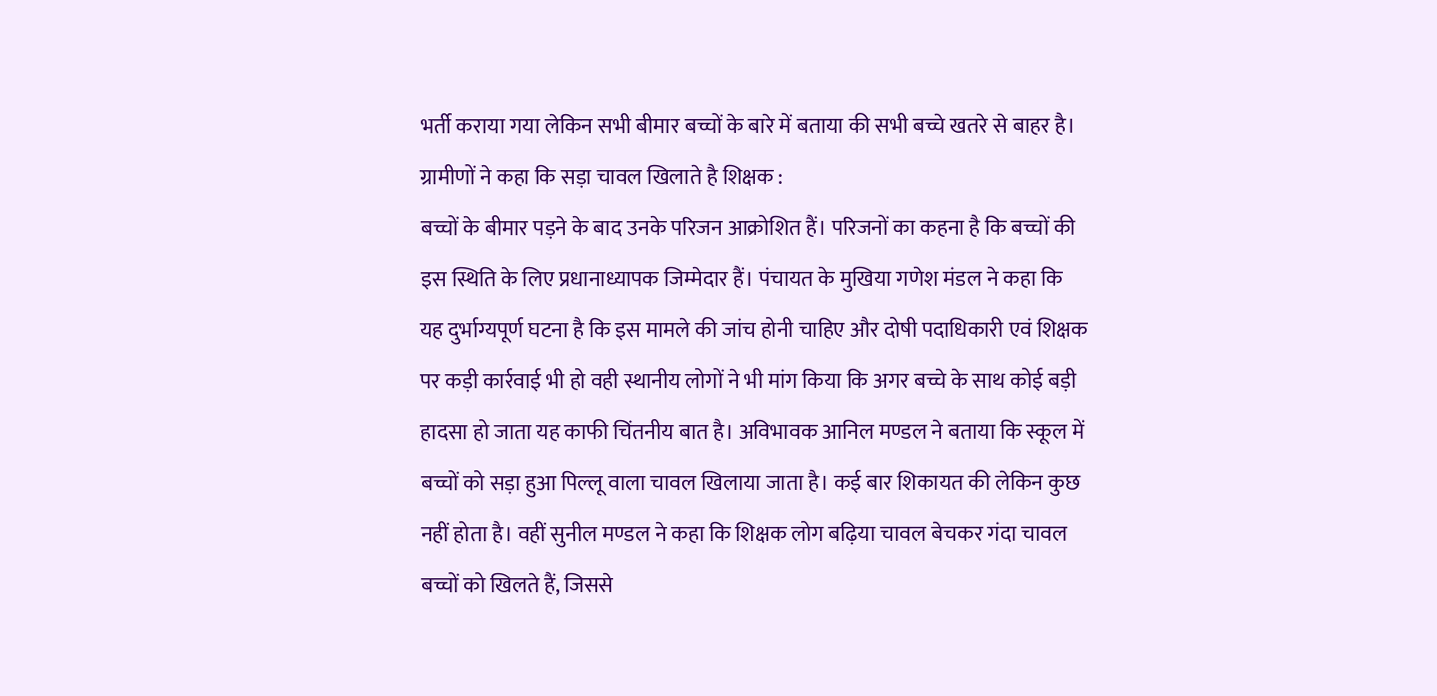भर्ती कराया गया लेकिन सभी बीमार बच्चों के बारे में बताया की सभी बच्चे खतरे से बाहर है।
ग्रामीणों ने कहा कि सड़ा चावल खिलाते है शिक्षक :
बच्चों के बीमार पड़ने के बाद उनके परिजन आक्रोशित हैं। परिजनों का कहना है कि बच्चों की इस स्थिति के लिए प्रधानाध्यापक जिम्मेदार हैं। पंचायत के मुखिया गणेश मंडल ने कहा कि यह दुर्भाग्यपूर्ण घटना है कि इस मामले की जांच होनी चाहिए और दोषी पदाधिकारी एवं शिक्षक पर कड़ी कार्रवाई भी हो वही स्थानीय लोगों ने भी मांग किया कि अगर बच्चे के साथ कोई बड़ी हादसा हो जाता यह काफी चिंतनीय बात है। अविभावक आनिल मण्डल ने बताया कि स्कूल में बच्चों को सड़ा हुआ पिल्लू वाला चावल खिलाया जाता है। कई बार शिकायत की लेकिन कुछ नहीं होता है। वहीं सुनील मण्डल ने कहा कि शिक्षक लोग बढ़िया चावल बेचकर गंदा चावल बच्चों को खिलते हैं, जिससे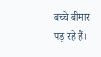बच्चे बीमार पड़ रहे हैं।